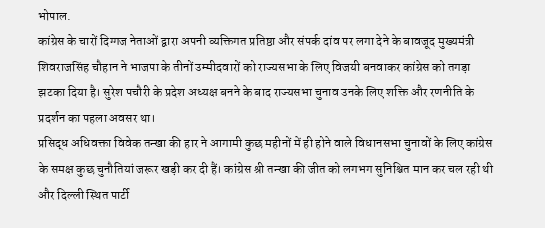भोपाल.
कांग्रेस के चारों दिग्गज नेताओं द्वारा अपनी व्यक्तिगत प्रतिष्ठा और संपर्क दांव पर लगा देने के बावजूद मुख्यमंत्री शिवराजसिंह चौहान ने भाजपा के तीनों उम्मीदवारों को राज्यसभा के लिए विजयी बनवाकर कांग्रेस को तगड़ा झटका दिया है। सुरेश पचौरी के प्रदेश अध्यक्ष बनने के बाद राज्यसभा चुनाव उनके लिए शक्ति और रणनीति के प्रदर्शन का पहला अवसर था।
प्रसिद्ध अधिवक्ता विवेक तन्खा की हार ने आगामी कुछ महीनों में ही होने वाले विधानसभा चुनावों के लिए कांग्रेस के समक्ष कुछ चुनौतियां जरूर खड़ी कर दी हैं। कांग्रेस श्री तन्खा की जीत को लगभग सुनिश्चित मान कर चल रही थी और दिल्ली स्थित पार्टी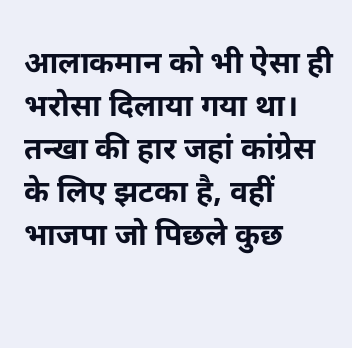आलाकमान को भी ऐसा ही भरोसा दिलाया गया था। तन्खा की हार जहां कांग्रेस के लिए झटका है, वहीं भाजपा जो पिछले कुछ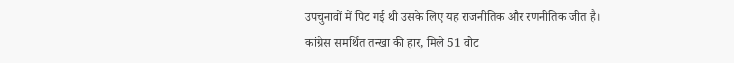उपचुनावों में पिट गई थी उसके लिए यह राजनीतिक और रणनीतिक जीत है।
कांग्रेस समर्थित तन्खा की हार, मिले 51 वोट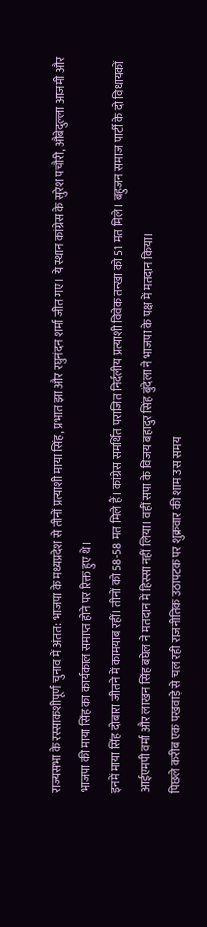राज्यसभा के रस्साकशीपूर्ण चुनाव में अंतत: भाजपा के मध्यप्रदेश से तीनों प्रत्याशी माया सिंह, प्रभात झा और रघुनंदन शर्मा जीत गए। ये स्थान कांग्रेस के सुरेश पचौरी, औबेदुल्ला आजमी और भाजपा की माया सिंह का कार्यकाल समाप्त होने पर रिक्त हुए थे।
इनमें माया सिंह दोबारा जीतने में कामयाब रहीं। तीनों को 58-58 मत मिले हैं। कांग्रेस समर्थित पराजित निर्दलीय प्रत्याशी विवेक तन्खा को 51 मत मिले। बहुजन समाज पार्टी के दो विधायकों आईएमपी वर्मा और लाखन सिंह बघेल ने मतदान में हिस्सा नहीं लिया। वहीं सपा के विजय बहादुर सिंह बुंदेला ने भाजपा के पक्ष में मतदान किया।
पिछले करीब एक पखवाड़े से चल रही राजनीतिक उठापटक पर शुक्रवार की शाम उस समय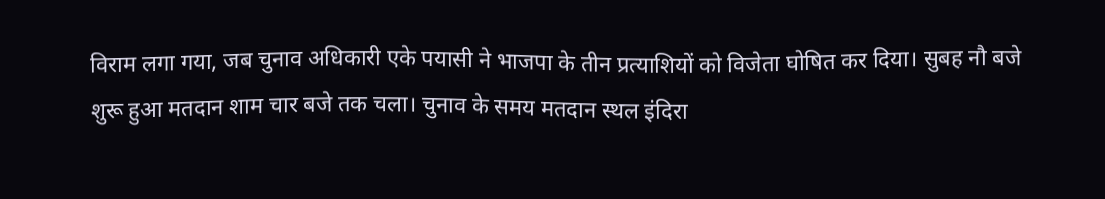विराम लगा गया, जब चुनाव अधिकारी एके पयासी ने भाजपा के तीन प्रत्याशियों को विजेता घोषित कर दिया। सुबह नौ बजे शुरू हुआ मतदान शाम चार बजे तक चला। चुनाव के समय मतदान स्थल इंदिरा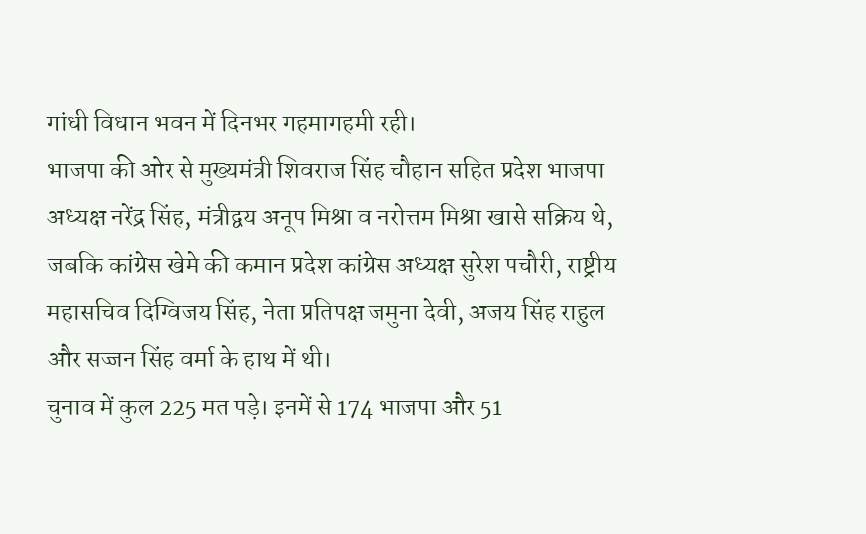गांधी विधान भवन में दिनभर गहमागहमी रही।
भाजपा की ओर से मुख्यमंत्री शिवराज सिंह चौहान सहित प्रदेश भाजपा अध्यक्ष नरेंद्र सिंह, मंत्रीद्वय अनूप मिश्रा व नरोत्तम मिश्रा खासे सक्रिय थे, जबकि कांग्रेस खेमे की कमान प्रदेश कांग्रेस अध्यक्ष सुरेश पचौरी, राष्ट्रीय महासचिव दिग्विजय सिंह, नेता प्रतिपक्ष जमुना देवी, अजय सिंह राहुल और सज्जन सिंह वर्मा के हाथ में थी।
चुनाव में कुल 225 मत पड़े। इनमें से 174 भाजपा और 51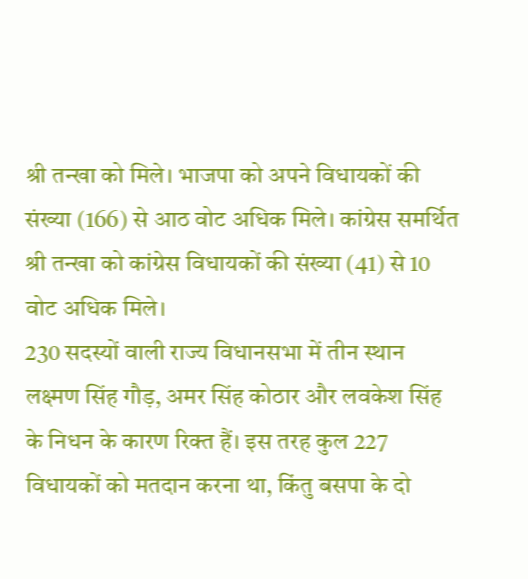श्री तन्खा को मिले। भाजपा को अपने विधायकों की संख्या (166) से आठ वोट अधिक मिले। कांग्रेस समर्थित श्री तन्खा को कांग्रेस विधायकों की संख्या (41) से 10 वोट अधिक मिले।
230 सदस्यों वाली राज्य विधानसभा में तीन स्थान लक्ष्मण सिंह गौड़, अमर सिंह कोठार और लवकेश सिंह के निधन के कारण रिक्त हैं। इस तरह कुल 227 विधायकों को मतदान करना था, किंतु बसपा के दो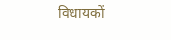विधायकों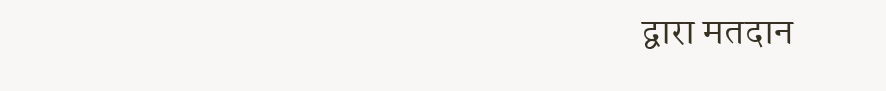द्वारा मतदान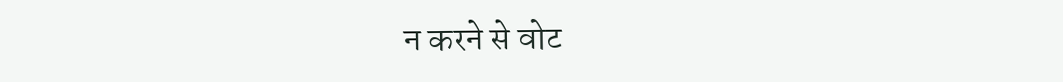न करने से वोट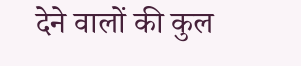देने वालों की कुल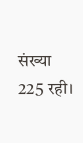संख्या 225 रही।